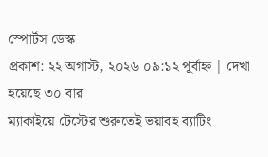স্পোর্টস ডেস্ক
প্রকাশ: ২২ অগাস্ট, ২০২৬ ০৯:১২ পূর্বাহ্ন | দেখা হয়েছে ৩০ বার
ম্যাকাইয়ে টেস্টের শুরুতেই ভয়াবহ ব্যাটিং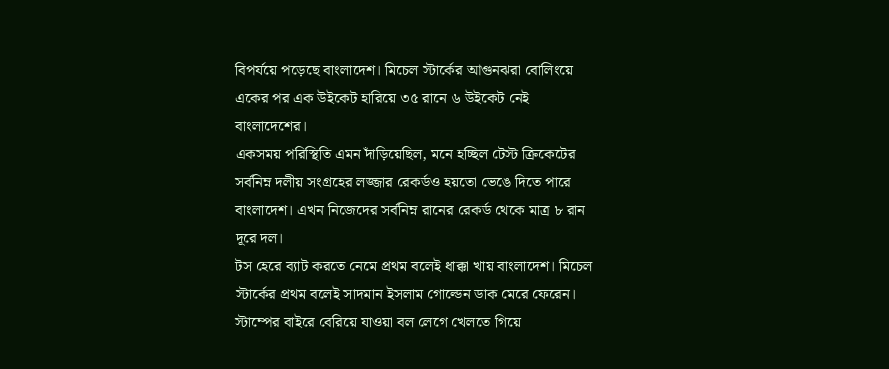বিপর্যয়ে পড়েছে বাংলাদেশ। মিচেল স্টার্কের আগুনঝরা বোলিংয়ে একের পর এক উইকেট হারিয়ে ৩৫ রানে ৬ উইকেট নেই বাংলাদেশের।
একসময় পরিস্থিতি এমন দাঁড়িয়েছিল, মনে হচ্ছিল টেস্ট ক্রিকেটের সর্বনিম্ন দলীয় সংগ্রহের লজ্জার রেকর্ডও হয়তো ভেঙে দিতে পারে বাংলাদেশ। এখন নিজেদের সর্বনিম্ন রানের রেকর্ড থেকে মাত্র ৮ রান দূরে দল।
টস হেরে ব্যাট করতে নেমে প্রথম বলেই ধাক্কা খায় বাংলাদেশ। মিচেল স্টার্কের প্রথম বলেই সাদমান ইসলাম গোল্ডেন ডাক মেরে ফেরেন।
স্টাম্পের বাইরে বেরিয়ে যাওয়া বল লেগে খেলতে গিয়ে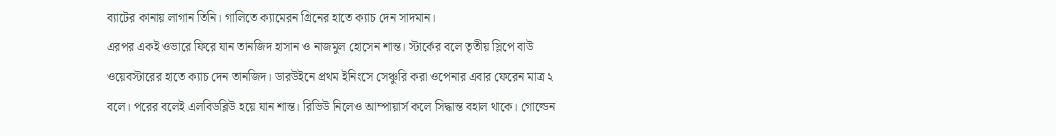ব্যাটের কানায় লাগান তিনি। গালিতে ক্যামেরন গ্রিনের হাতে ক্যাচ দেন সাদমান।
এরপর একই ওভারে ফিরে যান তানজিদ হাসান ও নাজমুল হোসেন শান্ত। স্টার্কের বলে তৃতীয় স্লিপে বাউ ওয়েবস্টারের হাতে ক্যাচ দেন তানজিদ। ডারউইনে প্রথম ইনিংসে সেঞ্চুরি করা ওপেনার এবার ফেরেন মাত্র ২ বলে। পরের বলেই এলবিডব্লিউ হয়ে যান শান্ত। রিভিউ নিলেও আম্পায়ার্স কলে সিদ্ধান্ত বহাল থাকে। গোল্ডেন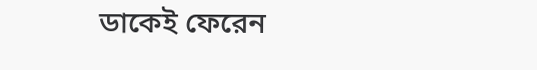ডাকেই ফেরেন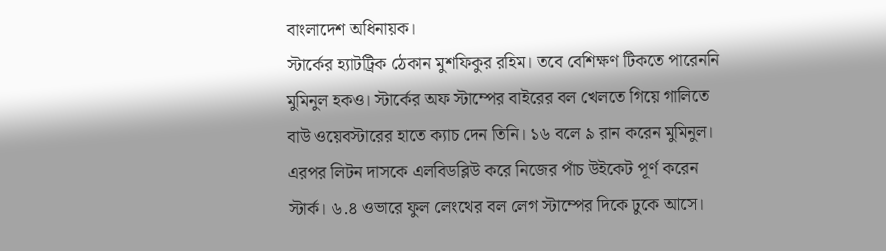বাংলাদেশ অধিনায়ক।
স্টার্কের হ্যাটট্রিক ঠেকান মুশফিকুর রহিম। তবে বেশিক্ষণ টিকতে পারেননি মুমিনুল হকও। স্টার্কের অফ স্টাম্পের বাইরের বল খেলতে গিয়ে গালিতে বাউ ওয়েবস্টারের হাতে ক্যাচ দেন তিনি। ১৬ বলে ৯ রান করেন মুমিনুল।
এরপর লিটন দাসকে এলবিডব্লিউ করে নিজের পাঁচ উইকেট পূর্ণ করেন স্টার্ক। ৬.৪ ওভারে ফুল লেংথের বল লেগ স্টাম্পের দিকে ঢুকে আসে।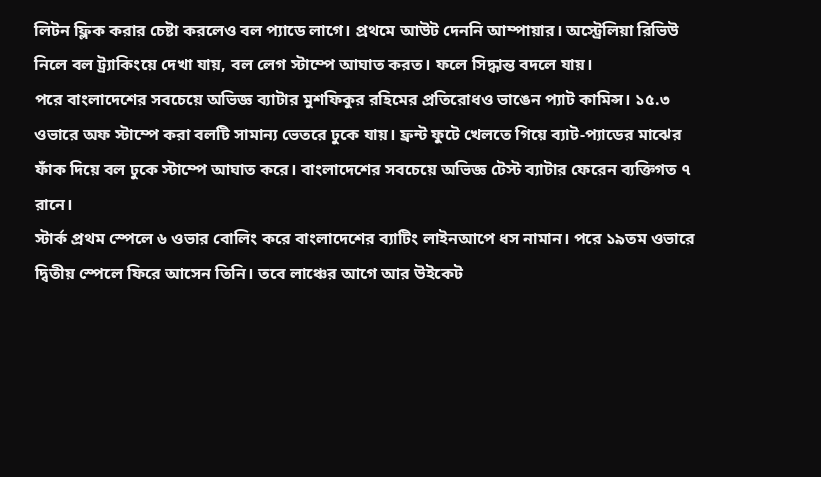লিটন ফ্লিক করার চেষ্টা করলেও বল প্যাডে লাগে। প্রথমে আউট দেননি আম্পায়ার। অস্ট্রেলিয়া রিভিউ নিলে বল ট্র্যাকিংয়ে দেখা যায়, বল লেগ স্টাম্পে আঘাত করত। ফলে সিদ্ধান্ত বদলে যায়।
পরে বাংলাদেশের সবচেয়ে অভিজ্ঞ ব্যাটার মুশফিকুর রহিমের প্রতিরোধও ভাঙেন প্যাট কামিন্স। ১৫.৩ ওভারে অফ স্টাম্পে করা বলটি সামান্য ভেতরে ঢুকে যায়। ফ্রন্ট ফুটে খেলতে গিয়ে ব্যাট-প্যাডের মাঝের ফাঁক দিয়ে বল ঢুকে স্টাম্পে আঘাত করে। বাংলাদেশের সবচেয়ে অভিজ্ঞ টেস্ট ব্যাটার ফেরেন ব্যক্তিগত ৭ রানে।
স্টার্ক প্রথম স্পেলে ৬ ওভার বোলিং করে বাংলাদেশের ব্যাটিং লাইনআপে ধস নামান। পরে ১৯তম ওভারে দ্বিতীয় স্পেলে ফিরে আসেন তিনি। তবে লাঞ্চের আগে আর উইকেট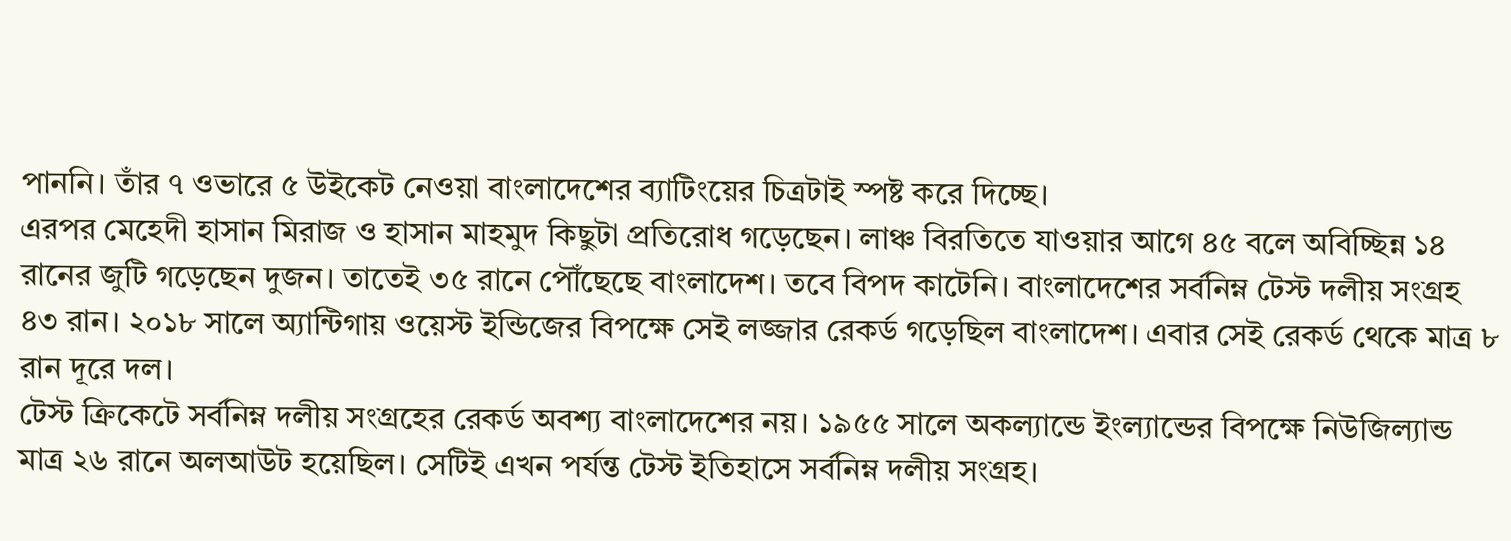পাননি। তাঁর ৭ ওভারে ৫ উইকেট নেওয়া বাংলাদেশের ব্যাটিংয়ের চিত্রটাই স্পষ্ট করে দিচ্ছে।
এরপর মেহেদী হাসান মিরাজ ও হাসান মাহমুদ কিছুটা প্রতিরোধ গড়েছেন। লাঞ্চ বিরতিতে যাওয়ার আগে ৪৫ বলে অবিচ্ছিন্ন ১৪ রানের জুটি গড়েছেন দুজন। তাতেই ৩৫ রানে পৌঁছেছে বাংলাদেশ। তবে বিপদ কাটেনি। বাংলাদেশের সর্বনিম্ন টেস্ট দলীয় সংগ্রহ ৪৩ রান। ২০১৮ সালে অ্যান্টিগায় ওয়েস্ট ইন্ডিজের বিপক্ষে সেই লজ্জার রেকর্ড গড়েছিল বাংলাদেশ। এবার সেই রেকর্ড থেকে মাত্র ৮ রান দূরে দল।
টেস্ট ক্রিকেটে সর্বনিম্ন দলীয় সংগ্রহের রেকর্ড অবশ্য বাংলাদেশের নয়। ১৯৫৫ সালে অকল্যান্ডে ইংল্যান্ডের বিপক্ষে নিউজিল্যান্ড মাত্র ২৬ রানে অলআউট হয়েছিল। সেটিই এখন পর্যন্ত টেস্ট ইতিহাসে সর্বনিম্ন দলীয় সংগ্রহ।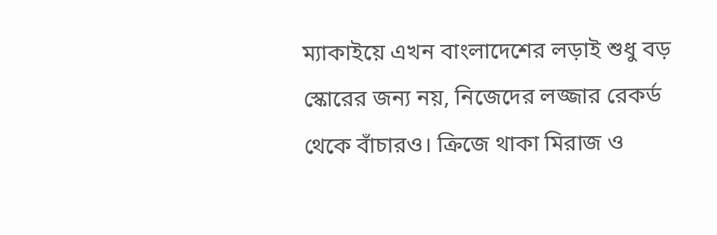ম্যাকাইয়ে এখন বাংলাদেশের লড়াই শুধু বড় স্কোরের জন্য নয়, নিজেদের লজ্জার রেকর্ড থেকে বাঁচারও। ক্রিজে থাকা মিরাজ ও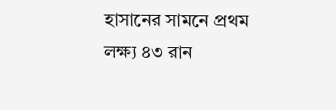হাসানের সামনে প্রথম লক্ষ্য ৪৩ রান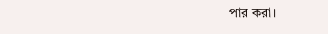পার করা।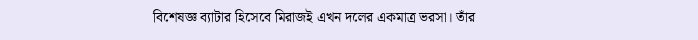বিশেষজ্ঞ ব্যাটার হিসেবে মিরাজই এখন দলের একমাত্র ভরসা। তাঁর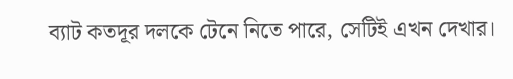ব্যাট কতদূর দলকে টেনে নিতে পারে, সেটিই এখন দেখার।